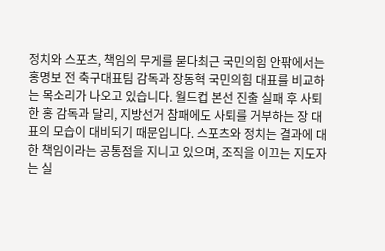정치와 스포츠, 책임의 무게를 묻다최근 국민의힘 안팎에서는 홍명보 전 축구대표팀 감독과 장동혁 국민의힘 대표를 비교하는 목소리가 나오고 있습니다. 월드컵 본선 진출 실패 후 사퇴한 홍 감독과 달리, 지방선거 참패에도 사퇴를 거부하는 장 대표의 모습이 대비되기 때문입니다. 스포츠와 정치는 결과에 대한 책임이라는 공통점을 지니고 있으며, 조직을 이끄는 지도자는 실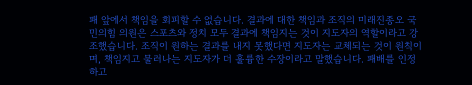패 앞에서 책임을 회피할 수 없습니다. 결과에 대한 책임과 조직의 미래진종오 국민의힘 의원은 스포츠와 정치 모두 결과에 책임지는 것이 지도자의 역할이라고 강조했습니다. 조직이 원하는 결과를 내지 못했다면 지도자는 교체되는 것이 원칙이며, 책임지고 물러나는 지도자가 더 훌륭한 수장이라고 말했습니다. 패배를 인정하고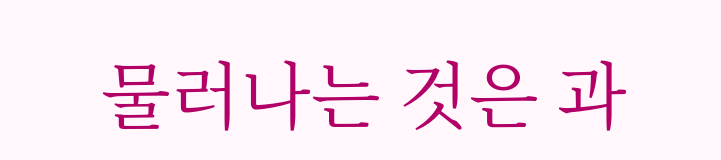물러나는 것은 과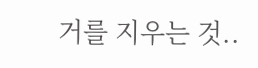거를 지우는 것..